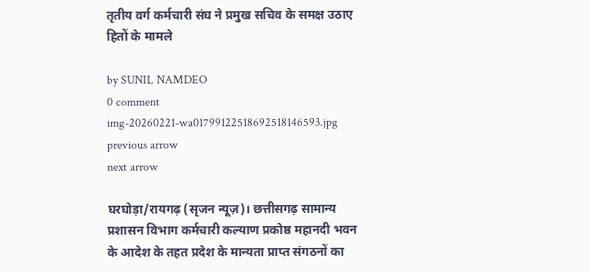तृतीय वर्ग कर्मचारी संघ ने प्रमुख सचिव के समक्ष उठाए हितों के मामले

by SUNIL NAMDEO
0 comment
img-20260221-wa01799122518692518146593.jpg
previous arrow
next arrow

घरघोड़ा/रायगढ़ (सृजन न्यूज़)। छत्तीसगढ़ सामान्य प्रशासन विभाग कर्मचारी कल्याण प्रकोष्ठ महानदी भवन के आदेश के तहत प्रदेश के मान्यता प्राप्त संगठनों का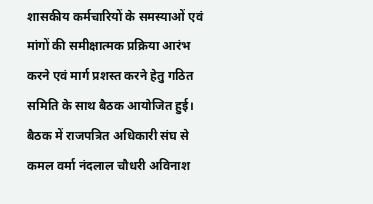शासकीय कर्मचारियों के समस्याओं एवं मांगों की समीक्षात्मक प्रक्रिया आरंभ करने एवं मार्ग प्रशस्त करने हेतु गठित समिति के साथ बैठक आयोजित हुई। बैठक में राजपत्रित अधिकारी संघ से कमल वर्मा नंदलाल चौधरी अविनाश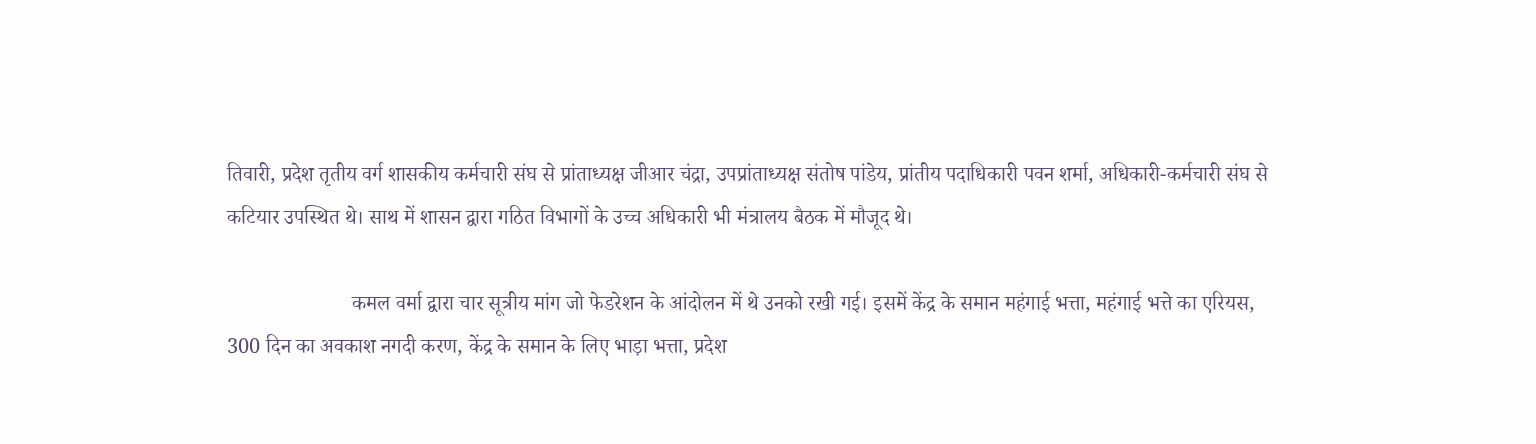तिवारी, प्रदेश तृतीय वर्ग शासकीय कर्मचारी संघ से प्रांताध्यक्ष जीआर चंद्रा, उपप्रांताध्यक्ष संतोष पांडेय, प्रांतीय पदाधिकारी पवन शर्मा, अधिकारी-कर्मचारी संघ से कटियार उपस्थित थे। साथ में शासन द्वारा गठित विभागों के उच्च अधिकारी भी मंत्रालय बैठक में मौजूद थे।

                        कमल वर्मा द्वारा चार सूत्रीय मांग जो फेडरेशन के आंदोलन में थे उनको रखी गई। इसमें केंद्र के समान महंगाई भत्ता, महंगाई भत्ते का एरियस, 300 दिन का अवकाश नगदी करण, केंद्र के समान के लिए भाड़ा भत्ता, प्रदेश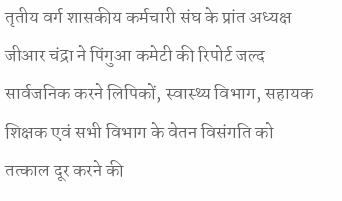तृतीय वर्ग शासकीय कर्मचारी संघ के प्रांत अध्यक्ष जीआर चंद्रा ने पिंगुआ कमेटी की रिपोर्ट जल्द सार्वजनिक करने लिपिकों, स्वास्थ्य विभाग, सहायक शिक्षक एवं सभी विभाग के वेतन विसंगति को तत्काल दूर करने की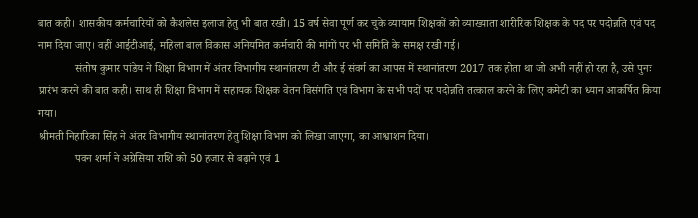बात कही। शासकीय कर्मचारियों को कैशलेस इलाज हेतु भी बात रखी। 15 वर्ष सेवा पूर्ण कर चुके व्यायाम शिक्षकों को व्याख्याता शारीरिक शिक्षक के पद पर पदोन्नति एवं पद नाम दिया जाए। वहीं आईटीआई, महिला बाल विकास अनियमित कर्मचारी की मांगों पर भी समिति के समक्ष रखी गई।
             संतोष कुमार पांडेय ने शिक्षा विभाग में अंतर विभागीय स्थानांतरण टी और ई संवर्ग का आपस में स्थानांतरण 2017 तक होता था जो अभी नहीं हो रहा है, उसे पुनः प्रारंभ करने की बात कही। साथ ही शिक्षा विभाग में सहायक शिक्षक वेतन विसंगति एवं विभाग के सभी पदों पर पदोन्नति तत्काल करने के लिए कमेटी का ध्यान आकर्षित किया गया।
श्रीमती निहारिका सिंह ने अंतर विभागीय स्थानांतरण हेतु शिक्षा विभाग को लिखा जाएगा, का आश्वाशन दिया।
             पवन शर्मा ने अग्रेसिया राशि को 50 हजार से बढ़ाने एवं 1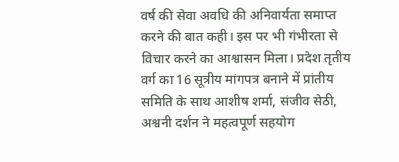वर्ष की सेवा अवधि की अनिवार्यता समाप्त करने की बात कही। इस पर भी गंभीरता से विचार करने का आश्वासन मिला। प्रदेश तृतीय वर्ग का 16 सूत्रीय मांगपत्र बनाने में प्रांतीय समिति के साथ आशीष शर्मा, संजीव सेठी, अश्वनी दर्शन ने महत्वपूर्ण सहयोग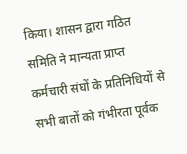किया। शासन द्वारा गठित समिति ने मान्यता प्राप्त कर्मचारी संघों के प्रतिनिधियों से सभी बातों को गंभीरता पूर्वक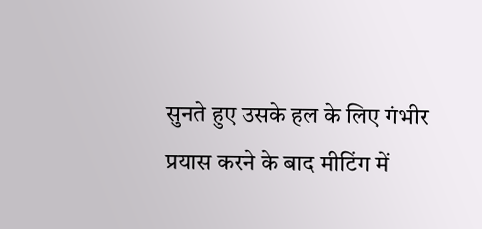सुनते हुए उसके हल के लिए गंभीर प्रयास करने के बाद मीटिंग में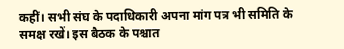कहीं। सभी संघ के पदाधिकारी अपना मांग पत्र भी समिति के समक्ष रखें। इस बैठक के पश्चात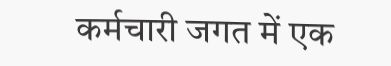कर्मचारी जगत में एक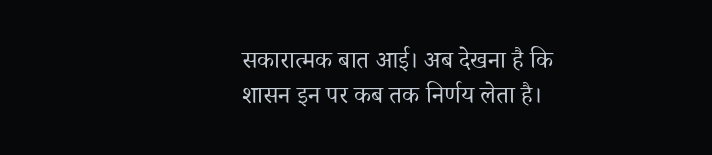सकारात्मक बात आई। अब देखना है कि शासन इन पर कब तक निर्णय लेता है।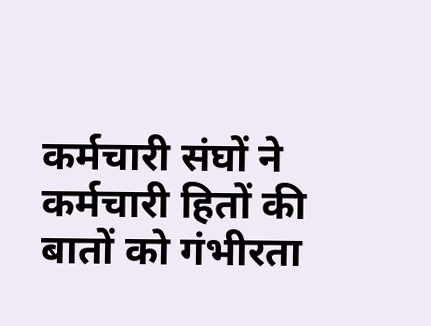कर्मचारी संघों ने कर्मचारी हितों की बातों को गंभीरता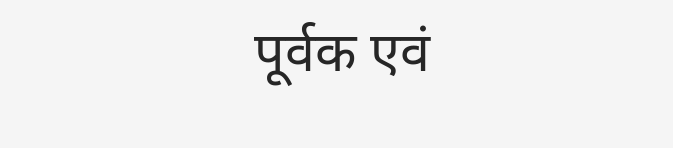पूर्वक एवं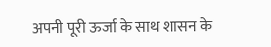अपनी पूरी ऊर्जा के साथ शासन के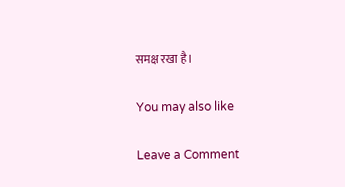समक्ष रखा है।

You may also like

Leave a Comment